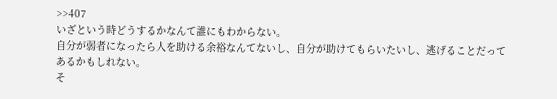>>407
いざという時どうするかなんて誰にもわからない。
自分が弱者になったら人を助ける余裕なんてないし、自分が助けてもらいたいし、逃げることだってあるかもしれない。
そ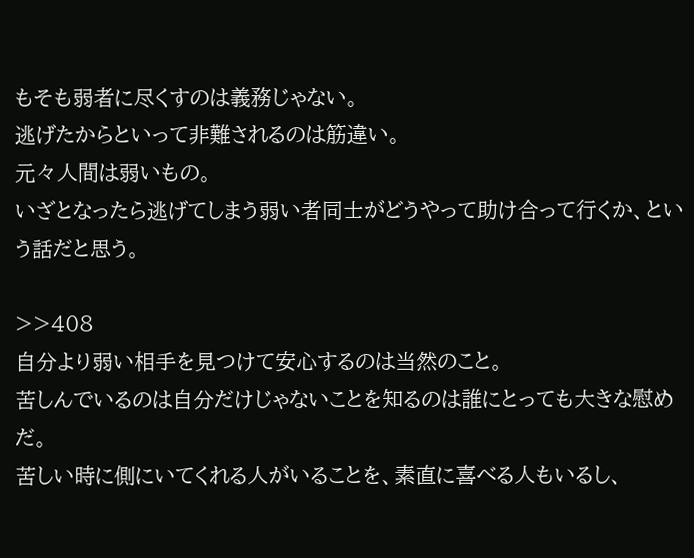もそも弱者に尽くすのは義務じゃない。
逃げたからといって非難されるのは筋違い。
元々人間は弱いもの。
いざとなったら逃げてしまう弱い者同士がどうやって助け合って行くか、という話だと思う。

>>408
自分より弱い相手を見つけて安心するのは当然のこと。
苦しんでいるのは自分だけじゃないことを知るのは誰にとっても大きな慰めだ。
苦しい時に側にいてくれる人がいることを、素直に喜べる人もいるし、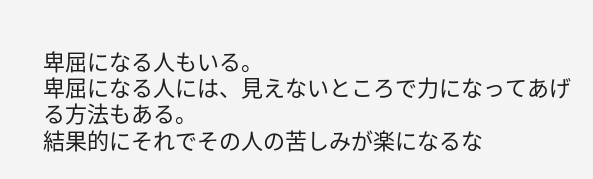卑屈になる人もいる。
卑屈になる人には、見えないところで力になってあげる方法もある。
結果的にそれでその人の苦しみが楽になるな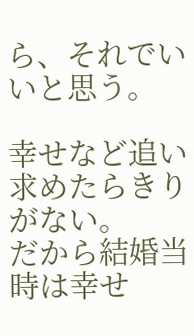ら、それでいいと思う。

幸せなど追い求めたらきりがない。
だから結婚当時は幸せ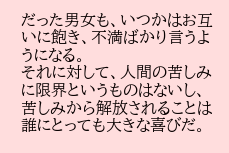だった男女も、いつかはお互いに飽き、不満ばかり言うようになる。
それに対して、人間の苦しみに限界というものはないし、苦しみから解放されることは誰にとっても大きな喜びだ。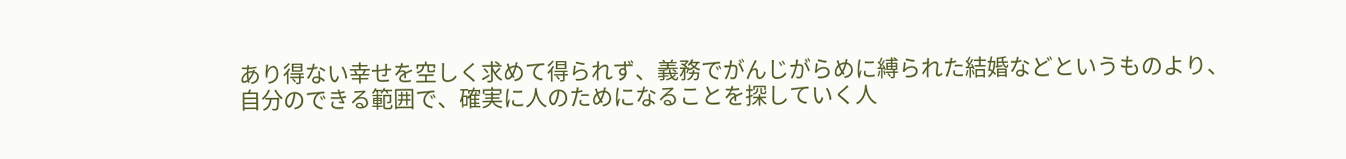あり得ない幸せを空しく求めて得られず、義務でがんじがらめに縛られた結婚などというものより、
自分のできる範囲で、確実に人のためになることを探していく人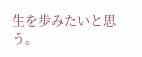生を歩みたいと思う。